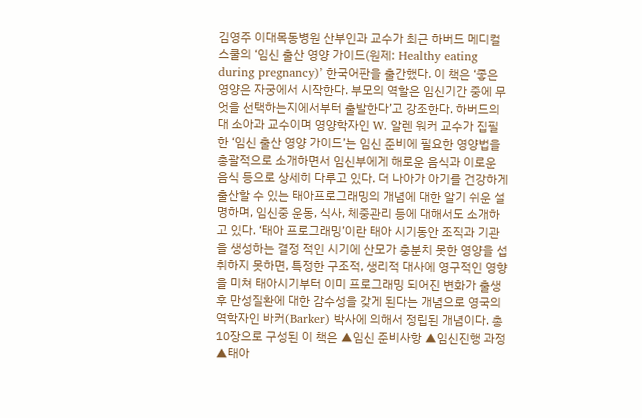김영주 이대목동병원 산부인과 교수가 최근 하버드 메디컬 스쿨의 ‘임신 출산 영양 가이드(원제: Healthy eating during pregnancy)’ 한국어판을 출간했다. 이 책은 ‘좋은 영양은 자궁에서 시작한다. 부모의 역할은 임신기간 중에 무엇을 선택하는지에서부터 출발한다’고 강조한다. 하버드의대 소아과 교수이며 영양학자인 W. 알렌 워커 교수가 집필한 ‘임신 출산 영양 가이드’는 임신 준비에 필요한 영양법을 총괄적으로 소개하면서 임신부에게 해로운 음식과 이로운 음식 등으로 상세히 다루고 있다. 더 나아가 아기를 건강하게 출산할 수 있는 태아프로그래밍의 개념에 대한 알기 쉬운 설명하며, 임신중 운동, 식사, 체중관리 등에 대해서도 소개하고 있다. ‘태아 프로그래밍’이란 태아 시기동안 조직과 기관을 생성하는 결정 적인 시기에 산모가 충분치 못한 영양을 섭취하지 못하면, 특정한 구조적, 생리적 대사에 영구적인 영향을 미쳐 태아시기부터 이미 프로그래밍 되어진 변화가 출생 후 만성질환에 대한 감수성을 갖게 된다는 개념으로 영국의 역학자인 바커(Barker) 박사에 의해서 정립된 개념이다. 총 10장으로 구성된 이 책은 ▲임신 준비사항 ▲임신진행 과정 ▲태아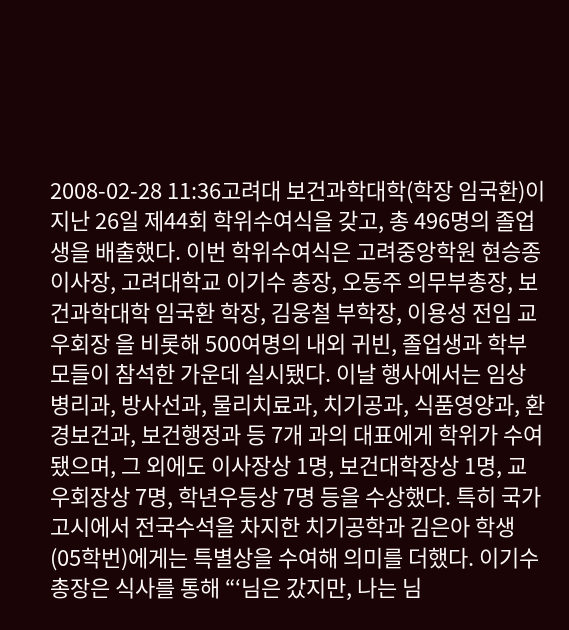2008-02-28 11:36고려대 보건과학대학(학장 임국환)이 지난 26일 제44회 학위수여식을 갖고, 총 496명의 졸업생을 배출했다. 이번 학위수여식은 고려중앙학원 현승종 이사장, 고려대학교 이기수 총장, 오동주 의무부총장, 보건과학대학 임국환 학장, 김웅철 부학장, 이용성 전임 교우회장 을 비롯해 500여명의 내외 귀빈, 졸업생과 학부모들이 참석한 가운데 실시됐다. 이날 행사에서는 임상병리과, 방사선과, 물리치료과, 치기공과, 식품영양과, 환경보건과, 보건행정과 등 7개 과의 대표에게 학위가 수여됐으며, 그 외에도 이사장상 1명, 보건대학장상 1명, 교우회장상 7명, 학년우등상 7명 등을 수상했다. 특히 국가고시에서 전국수석을 차지한 치기공학과 김은아 학생(05학번)에게는 특별상을 수여해 의미를 더했다. 이기수 총장은 식사를 통해 “‘님은 갔지만, 나는 님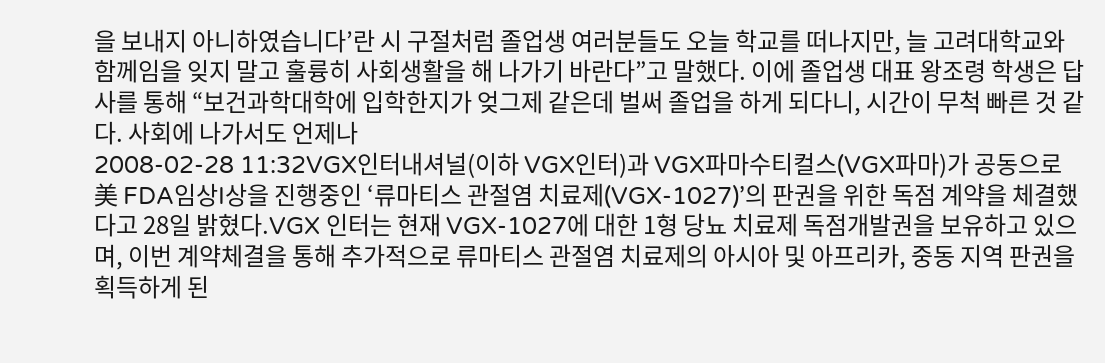을 보내지 아니하였습니다’란 시 구절처럼 졸업생 여러분들도 오늘 학교를 떠나지만, 늘 고려대학교와 함께임을 잊지 말고 훌륭히 사회생활을 해 나가기 바란다”고 말했다. 이에 졸업생 대표 왕조령 학생은 답사를 통해 “보건과학대학에 입학한지가 엊그제 같은데 벌써 졸업을 하게 되다니, 시간이 무척 빠른 것 같다. 사회에 나가서도 언제나
2008-02-28 11:32VGX인터내셔널(이하 VGX인터)과 VGX파마수티컬스(VGX파마)가 공동으로 美 FDA임상I상을 진행중인 ‘류마티스 관절염 치료제(VGX-1027)’의 판권을 위한 독점 계약을 체결했다고 28일 밝혔다.VGX 인터는 현재 VGX-1027에 대한 1형 당뇨 치료제 독점개발권을 보유하고 있으며, 이번 계약체결을 통해 추가적으로 류마티스 관절염 치료제의 아시아 및 아프리카, 중동 지역 판권을 획득하게 된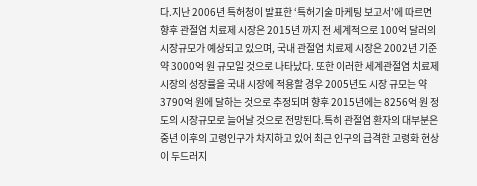다.지난 2006년 특허청이 발표한 ‘특허기술 마케팅 보고서’에 따르면 향후 관절염 치료제 시장은 2015년 까지 전 세계적으로 100억 달러의 시장규모가 예상되고 있으며, 국내 관절염 치료제 시장은 2002년 기준 약 3000억 원 규모일 것으로 나타났다. 또한 이러한 세계관절염 치료제 시장의 성장률을 국내 시장에 적용할 경우 2005년도 시장 규모는 약 3790억 원에 달하는 것으로 추정되며 향후 2015년에는 8256억 원 정도의 시장규모로 늘어날 것으로 전망된다.특히 관절염 환자의 대부분은 중년 이후의 고령인구가 차지하고 있어 최근 인구의 급격한 고령화 현상이 두드러지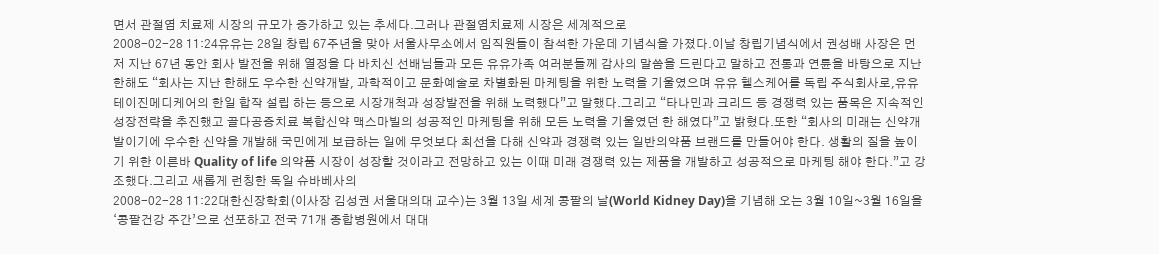면서 관절염 치료제 시장의 규모가 증가하고 있는 추세다.그러나 관절염치료제 시장은 세계적으로
2008-02-28 11:24유유는 28일 창립 67주년을 맞아 서울사무소에서 임직원들이 참석한 가운데 기념식을 가졌다.이날 창립기념식에서 권성배 사장은 먼저 지난 67년 동안 회사 발전을 위해 열정을 다 바치신 선배님들과 모든 유유가족 여러분들께 감사의 말씀을 드린다고 말하고 전통과 연륜을 바탕으로 지난 한해도 “회사는 지난 한해도 우수한 신약개발, 과학적이고 문화예술로 차별화된 마케팅을 위한 노력을 기울였으며 유유 헬스케어를 독립 주식회사로,유유 테이진메디케어의 한일 합작 설립 하는 등으로 시장개척과 성장발전을 위해 노력했다”고 말했다.그리고 “타나민과 크리드 등 경쟁력 있는 품목은 지속적인 성장전략을 추진했고 골다공증치료 복합신약 맥스마빌의 성공적인 마케팅을 위해 모든 노력을 기울였던 한 해였다”고 밝혔다.또한 “회사의 미래는 신약개발이기에 우수한 신약을 개발해 국민에게 보급하는 일에 무엇보다 최선을 다해 신약과 경쟁력 있는 일반의약품 브랜드를 만들어야 한다. 생활의 질을 높이기 위한 이른바 Quality of life 의약품 시장이 성장할 것이라고 전망하고 있는 이때 미래 경쟁력 있는 제품을 개발하고 성공적으로 마케팅 해야 한다.”고 강조했다.그리고 새롭게 런칭한 독일 슈바베사의
2008-02-28 11:22대한신장학회(이사장 김성권 서울대의대 교수)는 3월 13일 세계 콩팥의 날(World Kidney Day)을 기념해 오는 3월 10일~3월 16일을 ‘콩팥건강 주간’으로 선포하고 전국 71개 종합병원에서 대대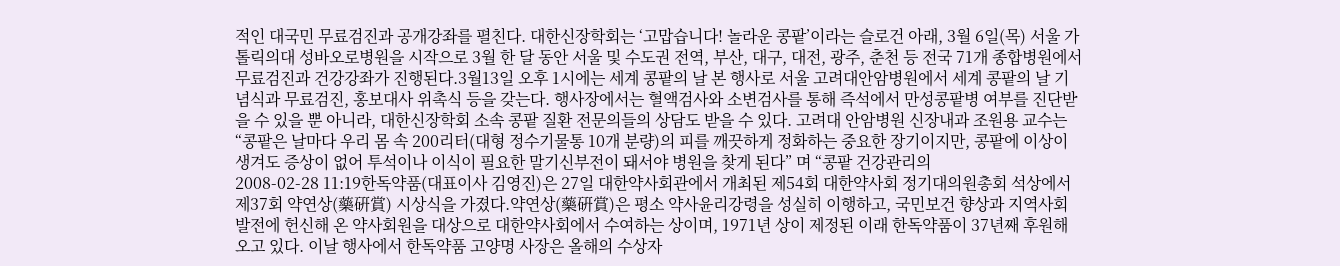적인 대국민 무료검진과 공개강좌를 펼친다. 대한신장학회는 ‘고맙습니다! 놀라운 콩팥’이라는 슬로건 아래, 3월 6일(목) 서울 가톨릭의대 성바오로병원을 시작으로 3월 한 달 동안 서울 및 수도권 전역, 부산, 대구, 대전, 광주, 춘천 등 전국 71개 종합병원에서 무료검진과 건강강좌가 진행된다.3월13일 오후 1시에는 세계 콩팥의 날 본 행사로 서울 고려대안암병원에서 세계 콩팥의 날 기념식과 무료검진, 홍보대사 위촉식 등을 갖는다. 행사장에서는 혈액검사와 소변검사를 통해 즉석에서 만성콩팥병 여부를 진단받을 수 있을 뿐 아니라, 대한신장학회 소속 콩팥 질환 전문의들의 상담도 받을 수 있다. 고려대 안암병원 신장내과 조원용 교수는 “콩팥은 날마다 우리 몸 속 200리터(대형 정수기물통 10개 분량)의 피를 깨끗하게 정화하는 중요한 장기이지만, 콩팥에 이상이 생겨도 증상이 없어 투석이나 이식이 필요한 말기신부전이 돼서야 병원을 찾게 된다” 며 “콩팥 건강관리의
2008-02-28 11:19한독약품(대표이사 김영진)은 27일 대한약사회관에서 개최된 제54회 대한약사회 정기대의원총회 석상에서 제37회 약연상(藥硏賞) 시상식을 가졌다.약연상(藥硏賞)은 평소 약사윤리강령을 성실히 이행하고, 국민보건 향상과 지역사회 발전에 헌신해 온 약사회원을 대상으로 대한약사회에서 수여하는 상이며, 1971년 상이 제정된 이래 한독약품이 37년째 후원해 오고 있다. 이날 행사에서 한독약품 고양명 사장은 올해의 수상자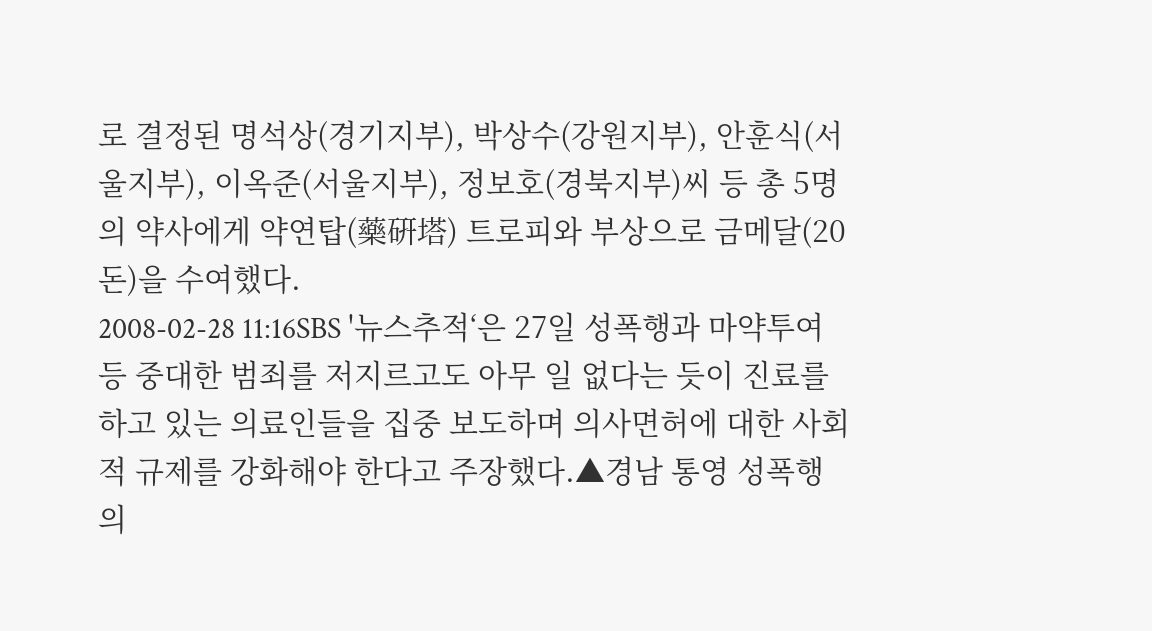로 결정된 명석상(경기지부), 박상수(강원지부), 안훈식(서울지부), 이옥준(서울지부), 정보호(경북지부)씨 등 총 5명의 약사에게 약연탑(藥硏塔) 트로피와 부상으로 금메달(20돈)을 수여했다.
2008-02-28 11:16SBS '뉴스추적‘은 27일 성폭행과 마약투여 등 중대한 범죄를 저지르고도 아무 일 없다는 듯이 진료를 하고 있는 의료인들을 집중 보도하며 의사면허에 대한 사회적 규제를 강화해야 한다고 주장했다.▲경남 통영 성폭행 의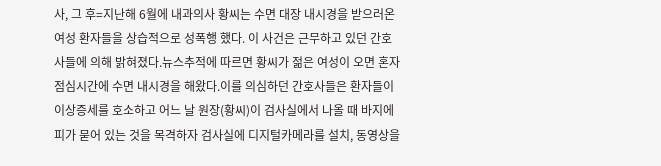사, 그 후=지난해 6월에 내과의사 황씨는 수면 대장 내시경을 받으러온 여성 환자들을 상습적으로 성폭행 했다. 이 사건은 근무하고 있던 간호사들에 의해 밝혀졌다.뉴스추적에 따르면 황씨가 젊은 여성이 오면 혼자 점심시간에 수면 내시경을 해왔다.이를 의심하던 간호사들은 환자들이 이상증세를 호소하고 어느 날 원장(황씨)이 검사실에서 나올 때 바지에 피가 묻어 있는 것을 목격하자 검사실에 디지털카메라를 설치, 동영상을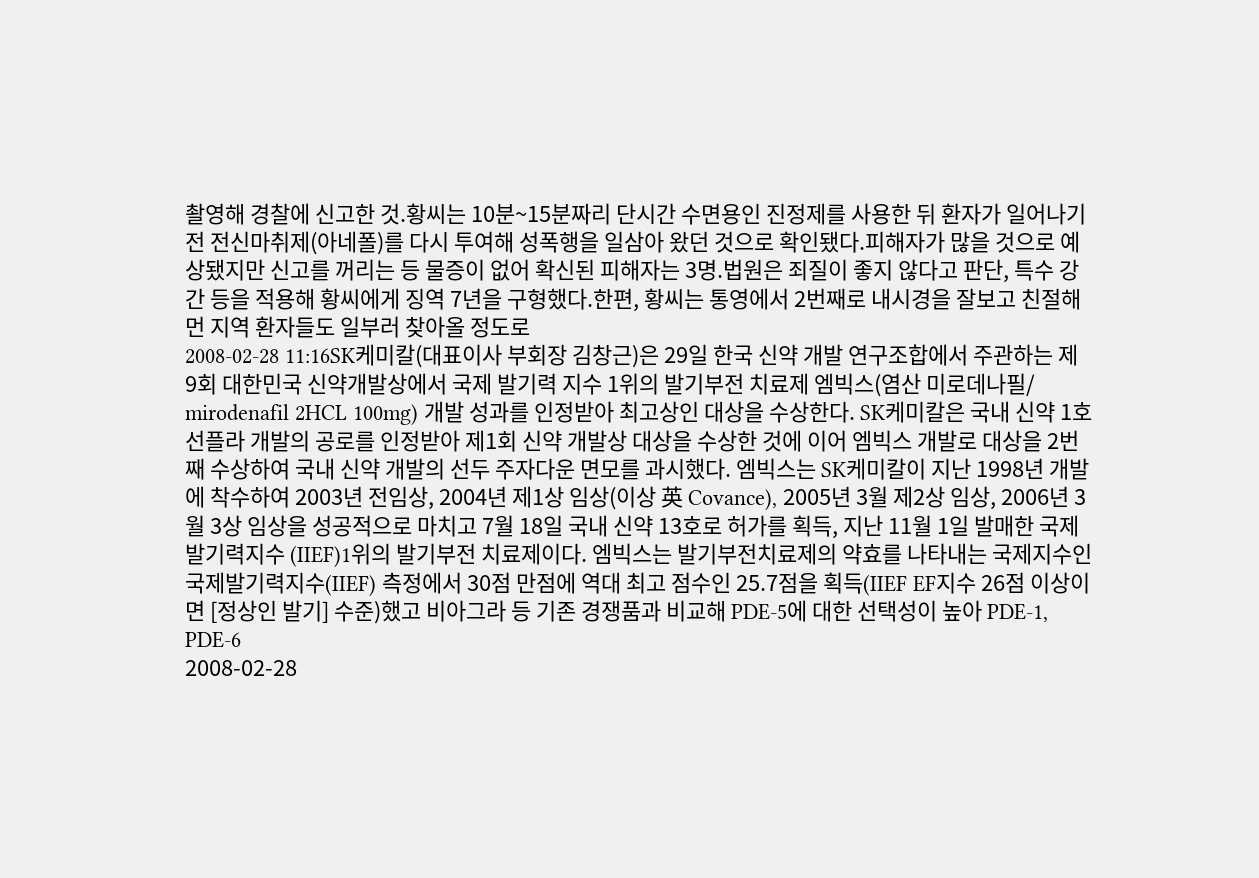촬영해 경찰에 신고한 것.황씨는 10분~15분짜리 단시간 수면용인 진정제를 사용한 뒤 환자가 일어나기 전 전신마취제(아네폴)를 다시 투여해 성폭행을 일삼아 왔던 것으로 확인됐다.피해자가 많을 것으로 예상됐지만 신고를 꺼리는 등 물증이 없어 확신된 피해자는 3명.법원은 죄질이 좋지 않다고 판단, 특수 강간 등을 적용해 황씨에게 징역 7년을 구형했다.한편, 황씨는 통영에서 2번째로 내시경을 잘보고 친절해 먼 지역 환자들도 일부러 찾아올 정도로
2008-02-28 11:16SK케미칼(대표이사 부회장 김창근)은 29일 한국 신약 개발 연구조합에서 주관하는 제 9회 대한민국 신약개발상에서 국제 발기력 지수 1위의 발기부전 치료제 엠빅스(염산 미로데나필/ mirodenafil 2HCL 100mg) 개발 성과를 인정받아 최고상인 대상을 수상한다. SK케미칼은 국내 신약 1호 선플라 개발의 공로를 인정받아 제1회 신약 개발상 대상을 수상한 것에 이어 엠빅스 개발로 대상을 2번째 수상하여 국내 신약 개발의 선두 주자다운 면모를 과시했다. 엠빅스는 SK케미칼이 지난 1998년 개발에 착수하여 2003년 전임상, 2004년 제1상 임상(이상 英 Covance), 2005년 3월 제2상 임상, 2006년 3월 3상 임상을 성공적으로 마치고 7월 18일 국내 신약 13호로 허가를 획득, 지난 11월 1일 발매한 국제발기력지수 (IIEF)1위의 발기부전 치료제이다. 엠빅스는 발기부전치료제의 약효를 나타내는 국제지수인 국제발기력지수(IIEF) 측정에서 30점 만점에 역대 최고 점수인 25.7점을 획득(IIEF EF지수 26점 이상이면 [정상인 발기] 수준)했고 비아그라 등 기존 경쟁품과 비교해 PDE-5에 대한 선택성이 높아 PDE-1, PDE-6
2008-02-28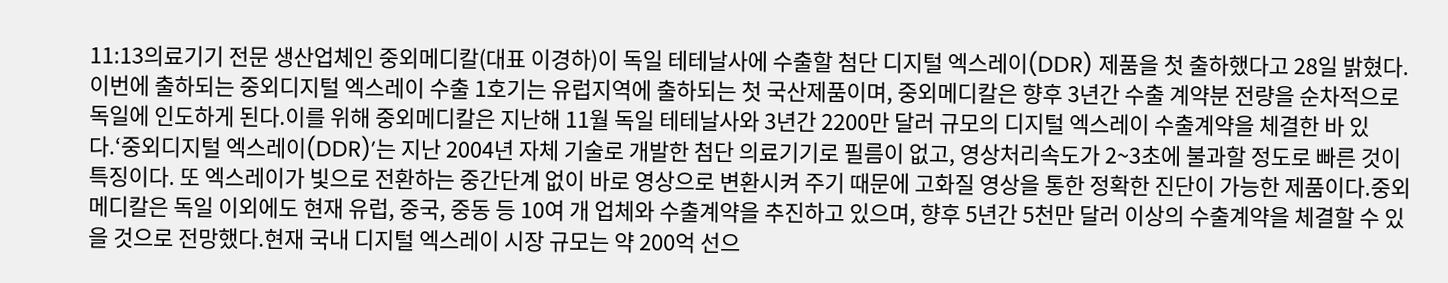11:13의료기기 전문 생산업체인 중외메디칼(대표 이경하)이 독일 테테날사에 수출할 첨단 디지털 엑스레이(DDR) 제품을 첫 출하했다고 28일 밝혔다.이번에 출하되는 중외디지털 엑스레이 수출 1호기는 유럽지역에 출하되는 첫 국산제품이며, 중외메디칼은 향후 3년간 수출 계약분 전량을 순차적으로 독일에 인도하게 된다.이를 위해 중외메디칼은 지난해 11월 독일 테테날사와 3년간 2200만 달러 규모의 디지털 엑스레이 수출계약을 체결한 바 있다.‘중외디지털 엑스레이(DDR)’는 지난 2004년 자체 기술로 개발한 첨단 의료기기로 필름이 없고, 영상처리속도가 2~3초에 불과할 정도로 빠른 것이 특징이다. 또 엑스레이가 빛으로 전환하는 중간단계 없이 바로 영상으로 변환시켜 주기 때문에 고화질 영상을 통한 정확한 진단이 가능한 제품이다.중외메디칼은 독일 이외에도 현재 유럽, 중국, 중동 등 10여 개 업체와 수출계약을 추진하고 있으며, 향후 5년간 5천만 달러 이상의 수출계약을 체결할 수 있을 것으로 전망했다.현재 국내 디지털 엑스레이 시장 규모는 약 200억 선으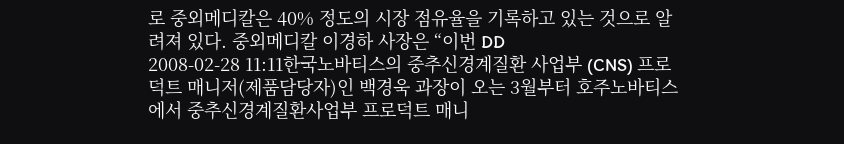로 중외메디칼은 40% 정도의 시장 점유율을 기록하고 있는 것으로 알려져 있다. 중외메디칼 이경하 사장은 “이번 DD
2008-02-28 11:11한국노바티스의 중추신경계질환 사업부 (CNS) 프로덕트 매니저(제품담당자)인 백경욱 과장이 오는 3월부터 호주노바티스에서 중추신경계질환사업부 프로덕트 매니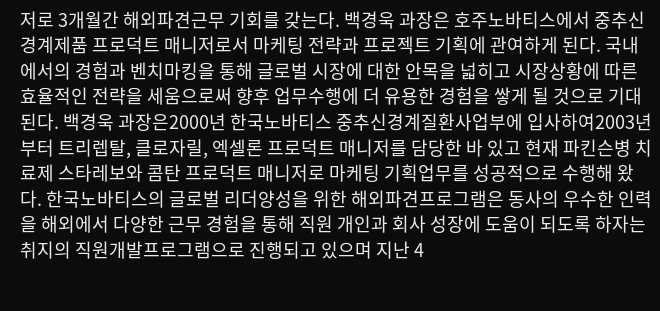저로 3개월간 해외파견근무 기회를 갖는다. 백경욱 과장은 호주노바티스에서 중추신경계제품 프로덕트 매니저로서 마케팅 전략과 프로젝트 기획에 관여하게 된다. 국내에서의 경험과 벤치마킹을 통해 글로벌 시장에 대한 안목을 넓히고 시장상황에 따른 효율적인 전략을 세움으로써 향후 업무수행에 더 유용한 경험을 쌓게 될 것으로 기대된다. 백경욱 과장은2000년 한국노바티스 중추신경계질환사업부에 입사하여2003년부터 트리렙탈, 클로자릴, 엑셀론 프로덕트 매니저를 담당한 바 있고 현재 파킨슨병 치료제 스타레보와 콤탄 프로덕트 매니저로 마케팅 기획업무를 성공적으로 수행해 왔다. 한국노바티스의 글로벌 리더양성을 위한 해외파견프로그램은 동사의 우수한 인력을 해외에서 다양한 근무 경험을 통해 직원 개인과 회사 성장에 도움이 되도록 하자는 취지의 직원개발프로그램으로 진행되고 있으며 지난 4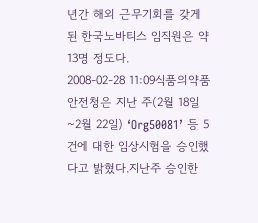년간 해외 근무기회를 갖게 된 한국노바티스 임직원은 약 13명 정도다.
2008-02-28 11:09식품의약품안전청은 지난 주(2월 18일~2월 22일) ‘Org50081’ 등 5건에 대한 임상시험을 승인했다고 밝혔다.지난주 승인한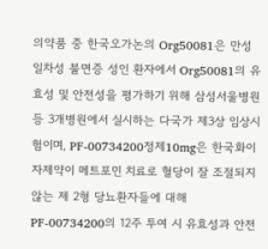의약품 중 한국오가논의 Org50081은 만성 일차성 불면증 성인 환자에서 Org50081의 유효성 및 안전성을 평가하기 위해 삼성서울병원 등 3개병원에서 실시하는 다국가 제3상 임상시험이며, PF-00734200정제10mg은 한국화이자제약이 메트포민 치료로 혈당이 잘 조절되지 않는 제 2형 당뇨환자들에 대해 PF-00734200의 12주 투여 시 유효성과 안전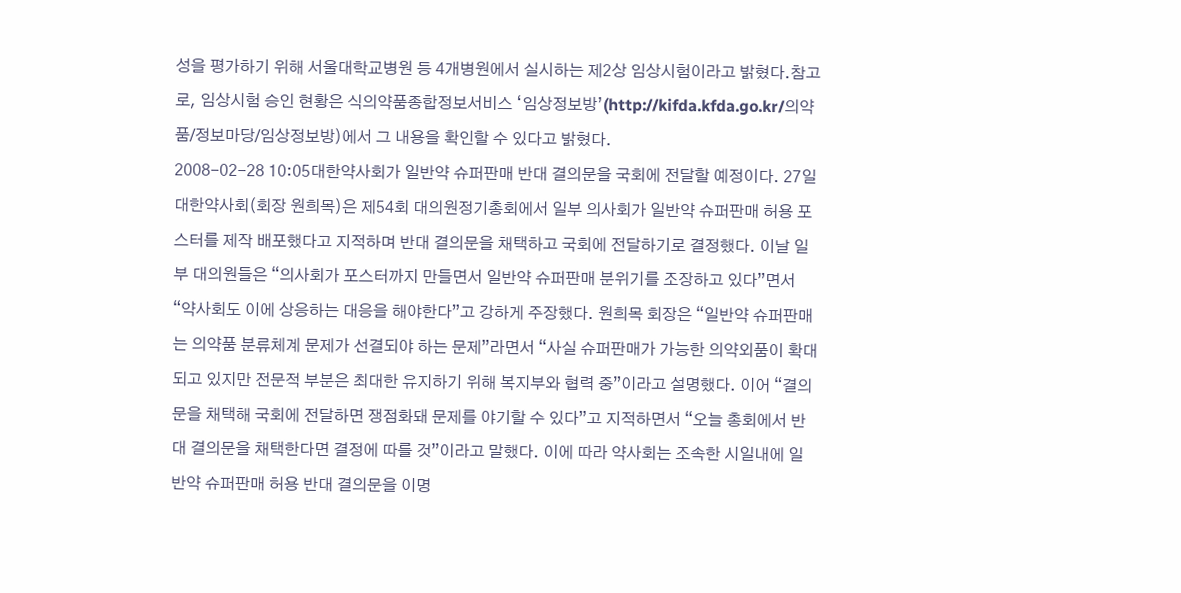성을 평가하기 위해 서울대학교병원 등 4개병원에서 실시하는 제2상 임상시험이라고 밝혔다.참고로, 임상시험 승인 현황은 식의약품종합정보서비스 ‘임상정보방’(http://kifda.kfda.go.kr/의약품/정보마당/임상정보방)에서 그 내용을 확인할 수 있다고 밝혔다.
2008-02-28 10:05대한약사회가 일반약 슈퍼판매 반대 결의문을 국회에 전달할 예정이다. 27일 대한약사회(회장 원희목)은 제54회 대의원정기총회에서 일부 의사회가 일반약 슈퍼판매 허용 포스터를 제작 배포했다고 지적하며 반대 결의문을 채택하고 국회에 전달하기로 결정했다. 이날 일부 대의원들은 “의사회가 포스터까지 만들면서 일반약 슈퍼판매 분위기를 조장하고 있다”면서 “약사회도 이에 상응하는 대응을 해야한다”고 강하게 주장했다. 원희목 회장은 “일반약 슈퍼판매는 의약품 분류체계 문제가 선결되야 하는 문제”라면서 “사실 슈퍼판매가 가능한 의약외품이 확대되고 있지만 전문적 부분은 최대한 유지하기 위해 복지부와 협력 중”이라고 설명했다. 이어 “결의문을 채택해 국회에 전달하면 쟁점화돼 문제를 야기할 수 있다”고 지적하면서 “오늘 총회에서 반대 결의문을 채택한다면 결정에 따를 것”이라고 말했다. 이에 따라 약사회는 조속한 시일내에 일반약 슈퍼판매 허용 반대 결의문을 이명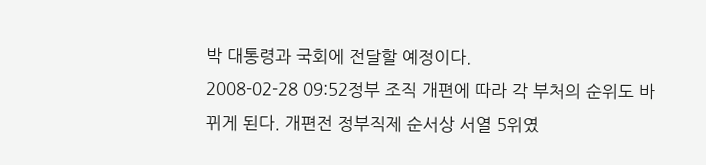박 대통령과 국회에 전달할 예정이다.
2008-02-28 09:52정부 조직 개편에 따라 각 부처의 순위도 바뀌게 된다. 개편전 정부직제 순서상 서열 5위였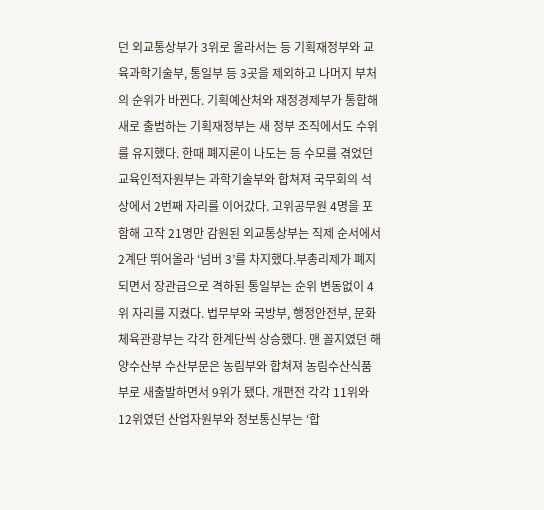던 외교통상부가 3위로 올라서는 등 기획재정부와 교육과학기술부, 통일부 등 3곳을 제외하고 나머지 부처의 순위가 바뀐다. 기획예산처와 재정경제부가 통합해 새로 출범하는 기획재정부는 새 정부 조직에서도 수위를 유지했다. 한때 폐지론이 나도는 등 수모를 겪었던 교육인적자원부는 과학기술부와 합쳐져 국무회의 석상에서 2번째 자리를 이어갔다. 고위공무원 4명을 포함해 고작 21명만 감원된 외교통상부는 직제 순서에서 2계단 뛰어올라 ‘넘버 3’를 차지했다.부총리제가 폐지되면서 장관급으로 격하된 통일부는 순위 변동없이 4위 자리를 지켰다. 법무부와 국방부, 행정안전부, 문화체육관광부는 각각 한계단씩 상승했다. 맨 꼴지였던 해양수산부 수산부문은 농림부와 합쳐져 농림수산식품부로 새출발하면서 9위가 됐다. 개편전 각각 11위와 12위였던 산업자원부와 정보통신부는 ‘합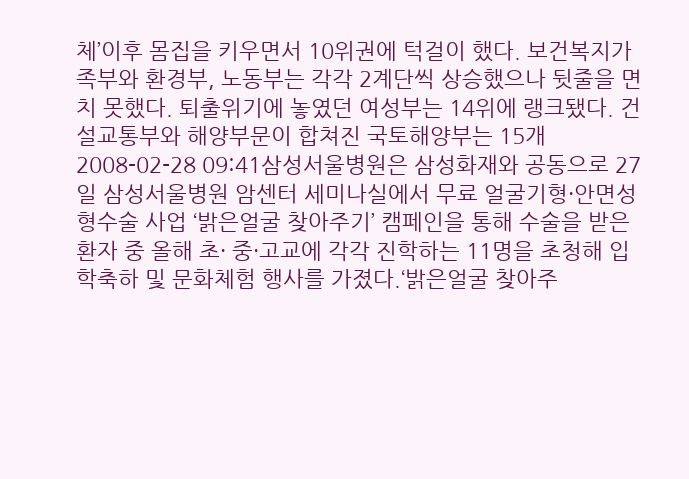체’이후 몸집을 키우면서 10위권에 턱걸이 했다. 보건복지가족부와 환경부, 노동부는 각각 2계단씩 상승했으나 뒷줄을 면치 못했다. 퇴출위기에 놓였던 여성부는 14위에 랭크됐다. 건설교통부와 해양부문이 합쳐진 국토해양부는 15개
2008-02-28 09:41삼성서울병원은 삼성화재와 공동으로 27일 삼성서울병원 암센터 세미나실에서 무료 얼굴기형·안면성형수술 사업 ‘밝은얼굴 찾아주기’ 캠페인을 통해 수술을 받은 환자 중 올해 초· 중·고교에 각각 진학하는 11명을 초청해 입학축하 및 문화체험 행사를 가졌다.‘밝은얼굴 찾아주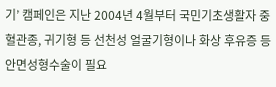기’ 캠페인은 지난 2004년 4월부터 국민기초생활자 중 혈관종, 귀기형 등 선천성 얼굴기형이나 화상 후유증 등 안면성형수술이 필요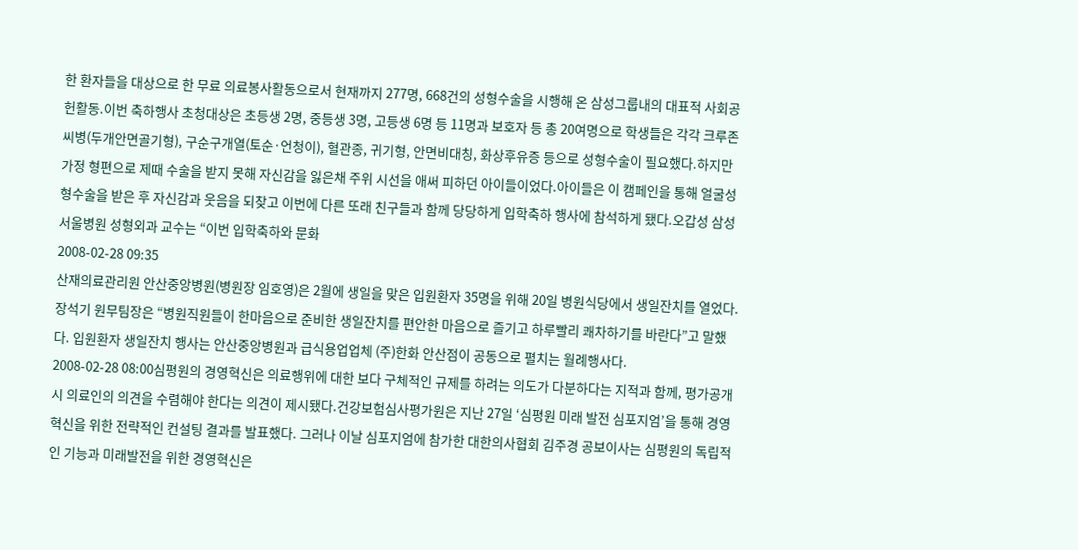한 환자들을 대상으로 한 무료 의료봉사활동으로서 현재까지 277명, 668건의 성형수술을 시행해 온 삼성그룹내의 대표적 사회공헌활동.이번 축하행사 초청대상은 초등생 2명, 중등생 3명, 고등생 6명 등 11명과 보호자 등 총 20여명으로 학생들은 각각 크루존씨병(두개안면골기형), 구순구개열(토순·언청이), 혈관종, 귀기형, 안면비대칭, 화상후유증 등으로 성형수술이 필요했다.하지만 가정 형편으로 제때 수술을 받지 못해 자신감을 잃은채 주위 시선을 애써 피하던 아이들이었다.아이들은 이 캠페인을 통해 얼굴성형수술을 받은 후 자신감과 웃음을 되찾고 이번에 다른 또래 친구들과 함께 당당하게 입학축하 행사에 참석하게 됐다.오갑성 삼성서울병원 성형외과 교수는 “이번 입학축하와 문화
2008-02-28 09:35
산재의료관리원 안산중앙병원(병원장 임호영)은 2월에 생일을 맞은 입원환자 35명을 위해 20일 병원식당에서 생일잔치를 열었다.장석기 원무팀장은 “병원직원들이 한마음으로 준비한 생일잔치를 편안한 마음으로 즐기고 하루빨리 쾌차하기를 바란다”고 말했다. 입원환자 생일잔치 행사는 안산중앙병원과 급식용업업체 (주)한화 안산점이 공동으로 펼치는 월례행사다.
2008-02-28 08:00심평원의 경영혁신은 의료행위에 대한 보다 구체적인 규제를 하려는 의도가 다분하다는 지적과 함께, 평가공개시 의료인의 의견을 수렴해야 한다는 의견이 제시됐다.건강보험심사평가원은 지난 27일 ‘심평원 미래 발전 심포지엄’을 통해 경영혁신을 위한 전략적인 컨설팅 결과를 발표했다. 그러나 이날 심포지엄에 참가한 대한의사협회 김주경 공보이사는 심평원의 독립적인 기능과 미래발전을 위한 경영혁신은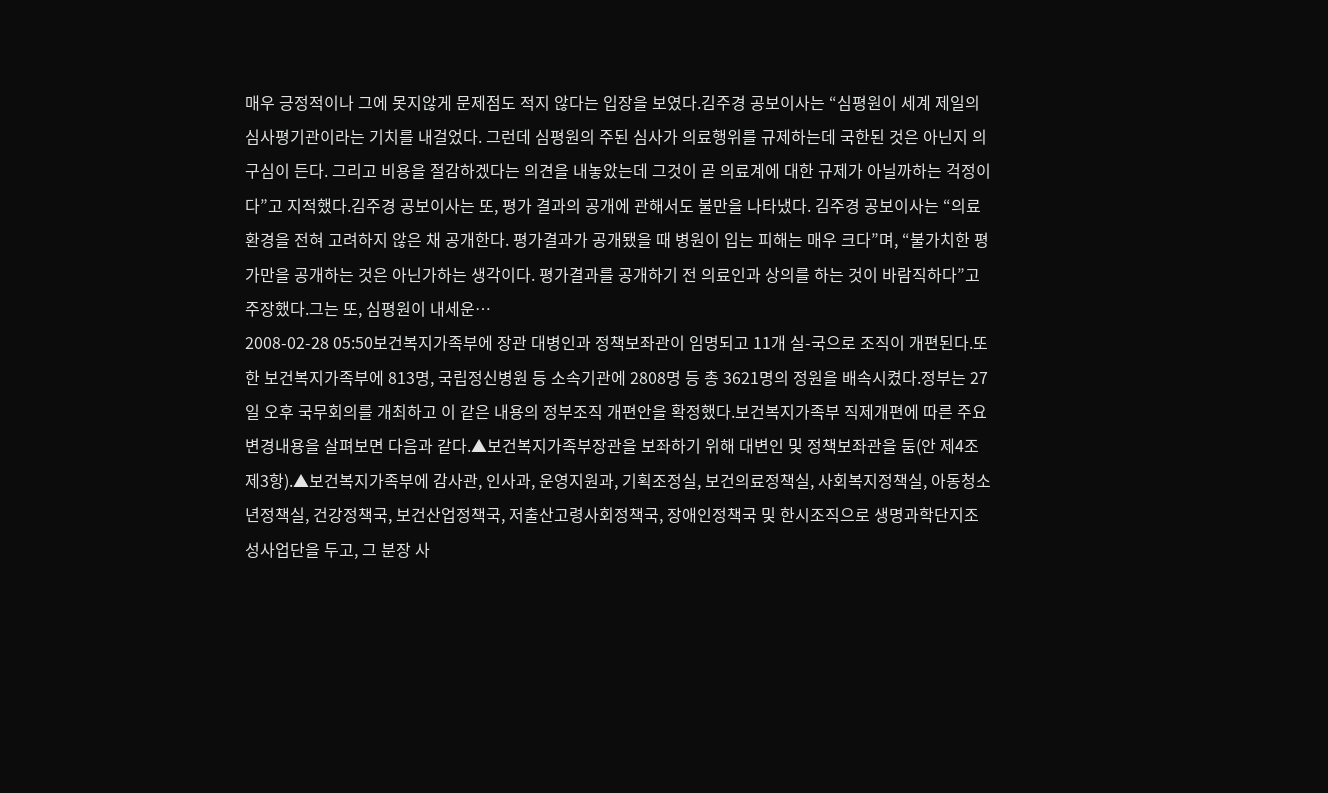매우 긍정적이나 그에 못지않게 문제점도 적지 않다는 입장을 보였다.김주경 공보이사는 “심평원이 세계 제일의 심사평기관이라는 기치를 내걸었다. 그런데 심평원의 주된 심사가 의료행위를 규제하는데 국한된 것은 아닌지 의구심이 든다. 그리고 비용을 절감하겠다는 의견을 내놓았는데 그것이 곧 의료계에 대한 규제가 아닐까하는 걱정이다”고 지적했다.김주경 공보이사는 또, 평가 결과의 공개에 관해서도 불만을 나타냈다. 김주경 공보이사는 “의료환경을 전혀 고려하지 않은 채 공개한다. 평가결과가 공개됐을 때 병원이 입는 피해는 매우 크다”며, “불가치한 평가만을 공개하는 것은 아닌가하는 생각이다. 평가결과를 공개하기 전 의료인과 상의를 하는 것이 바람직하다”고 주장했다.그는 또, 심평원이 내세운…
2008-02-28 05:50보건복지가족부에 장관 대병인과 정책보좌관이 임명되고 11개 실-국으로 조직이 개편된다.또한 보건복지가족부에 813명, 국립정신병원 등 소속기관에 2808명 등 총 3621명의 정원을 배속시켰다.정부는 27일 오후 국무회의를 개최하고 이 같은 내용의 정부조직 개편안을 확정했다.보건복지가족부 직제개편에 따른 주요 변경내용을 살펴보면 다음과 같다.▲보건복지가족부장관을 보좌하기 위해 대변인 및 정책보좌관을 둠(안 제4조제3항).▲보건복지가족부에 감사관, 인사과, 운영지원과, 기획조정실, 보건의료정책실, 사회복지정책실, 아동청소년정책실, 건강정책국, 보건산업정책국, 저출산고령사회정책국, 장애인정책국 및 한시조직으로 생명과학단지조성사업단을 두고, 그 분장 사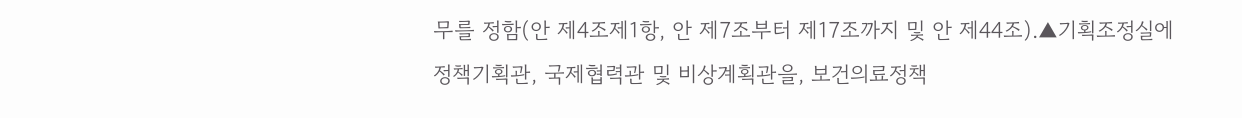무를 정함(안 제4조제1항, 안 제7조부터 제17조까지 및 안 제44조).▲기획조정실에 정책기획관, 국제협력관 및 비상계획관을, 보건의료정책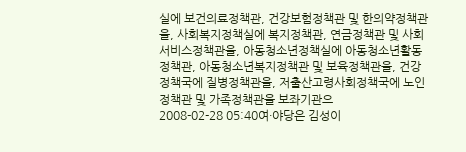실에 보건의료정책관, 건강보험정책관 및 한의약정책관을, 사회복지정책실에 복지정책관, 연금정책관 및 사회서비스정책관을, 아동청소년정책실에 아동청소년활동정책관, 아동청소년복지정책관 및 보육정책관을, 건강정책국에 질병정책관을, 저출산고령사회정책국에 노인정책관 및 가족정책관을 보좌기관으
2008-02-28 05:40여·야당은 김성이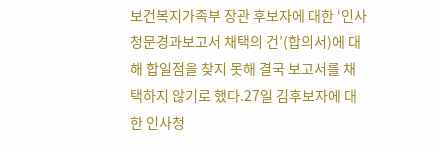보건복지가족부 장관 후보자에 대한 ‘인사청문경과보고서 채택의 건’(합의서)에 대해 합일점을 찾지 못해 결국 보고서를 채택하지 않기로 했다.27일 김후보자에 대한 인사청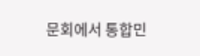문회에서 통합민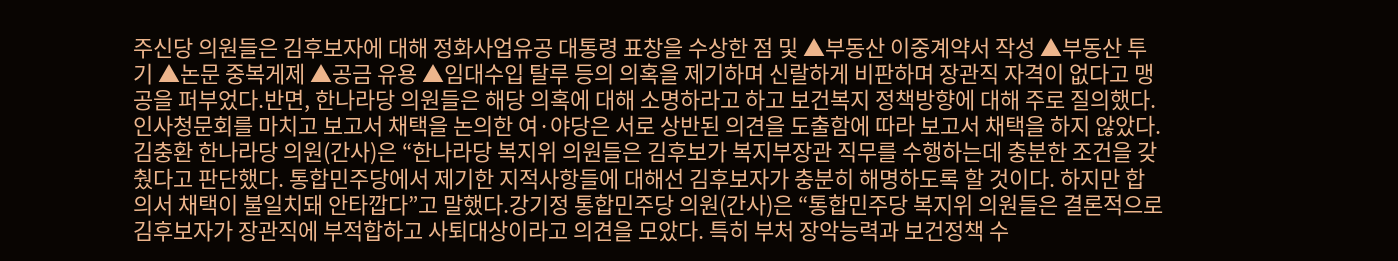주신당 의원들은 김후보자에 대해 정화사업유공 대통령 표창을 수상한 점 및 ▲부동산 이중계약서 작성 ▲부동산 투기 ▲논문 중복게제 ▲공금 유용 ▲임대수입 탈루 등의 의혹을 제기하며 신랄하게 비판하며 장관직 자격이 없다고 맹공을 퍼부었다.반면, 한나라당 의원들은 해당 의혹에 대해 소명하라고 하고 보건복지 정책방향에 대해 주로 질의했다.인사청문회를 마치고 보고서 채택을 논의한 여·야당은 서로 상반된 의견을 도출함에 따라 보고서 채택을 하지 않았다.김충환 한나라당 의원(간사)은 “한나라당 복지위 의원들은 김후보가 복지부장관 직무를 수행하는데 충분한 조건을 갖췄다고 판단했다. 통합민주당에서 제기한 지적사항들에 대해선 김후보자가 충분히 해명하도록 할 것이다. 하지만 합의서 채택이 불일치돼 안타깝다”고 말했다.강기정 통합민주당 의원(간사)은 “통합민주당 복지위 의원들은 결론적으로 김후보자가 장관직에 부적합하고 사퇴대상이라고 의견을 모았다. 특히 부처 장악능력과 보건정책 수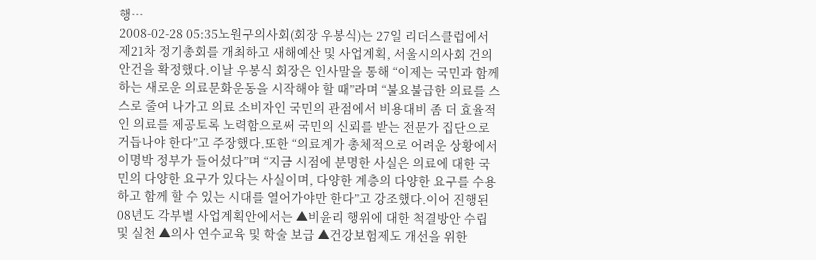행…
2008-02-28 05:35노원구의사회(회장 우봉식)는 27일 리더스클럽에서 제21차 정기총회를 개최하고 새해예산 및 사업계획, 서울시의사회 건의안건을 확정했다.이날 우봉식 회장은 인사말을 통해 “이제는 국민과 함께하는 새로운 의료문화운동을 시작해야 할 때”라며 “불요불급한 의료를 스스로 줄여 나가고 의료 소비자인 국민의 관점에서 비용대비 좀 더 효율적인 의료를 제공토록 노력함으로써 국민의 신뢰를 받는 전문가 집단으로 거듭나야 한다”고 주장했다.또한 “의료계가 총체적으로 어려운 상황에서 이명박 정부가 들어섰다”며 “지금 시점에 분명한 사실은 의료에 대한 국민의 다양한 요구가 있다는 사실이며, 다양한 계층의 다양한 요구를 수용하고 함께 할 수 있는 시대를 열어가야만 한다”고 강조했다.이어 진행된 08년도 각부별 사업계획안에서는 ▲비윤리 행위에 대한 척결방안 수립 및 실천 ▲의사 연수교육 및 학술 보급 ▲건강보험제도 개선을 위한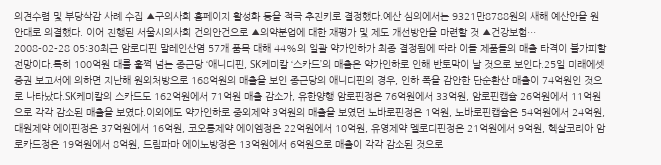의견수렴 및 부당삭감 사례 수집 ▲구의사회 홈페이지 활성화 등을 적극 추진키로 결정했다.예산 심의에서는 9321만8788원의 새해 예산안을 원안대로 의결했다. 이어 진행된 서울시의사회 건의안건으로 ▲의약분업에 대한 재평가 및 제도 개선방안을 마련할 것 ▲건강보험…
2008-02-28 05:30최근 암로디핀 말레인산염 57개 품목 대해 44%의 일괄 약가인하가 최종 결정됨에 따라 이들 제품들의 매출 타격이 불가피할 전망이다.특히 100억원 대를 훌쩍 넘는 종근당 ‘애니디핀, SK케미칼 ‘스카드’의 매출은 약가인하로 인해 반토막이 날 것으로 보인다.25일 미래에셋증권 보고서에 의하면 지난해 원외처방으로 168억원의 매출을 보인 종근당의 애니디핀의 경우, 인하 폭을 감안한 단순환산 매출이 74억원인 것으로 나타났다.SK케미칼의 스카드도 162억원에서 71억원 매출 감소가, 유한양행 암로핀정은 76억원에서 33억원, 암로핀캡슐 26억원에서 11억원으로 각각 감소된 매출을 보였다.이외에도 약가인하로 중외제약 3억원의 매출을 보였던 노바로핀정은 1억원, 노바로핀캡슐은 54억원에서 24억원, 대원제약 에이핀정은 37억원에서 16억원, 코오롱제약 에이엠정은 22억원에서 10억원, 유영제약 멜로디핀정은 21억원에서 9억원, 헥살코리아 암로카드정은 19억원에서 8억원, 드림파마 에이노방정은 13억원에서 6억원으로 매출이 각각 감소된 것으로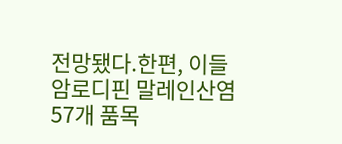전망됐다.한편, 이들 암로디핀 말레인산염 57개 품목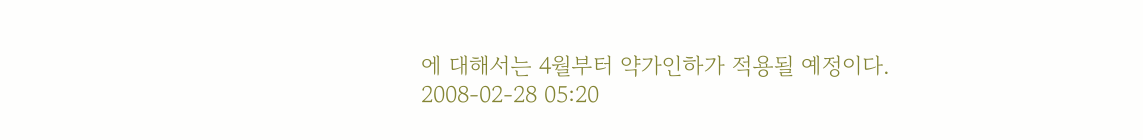에 대해서는 4월부터 약가인하가 적용될 예정이다.
2008-02-28 05:20